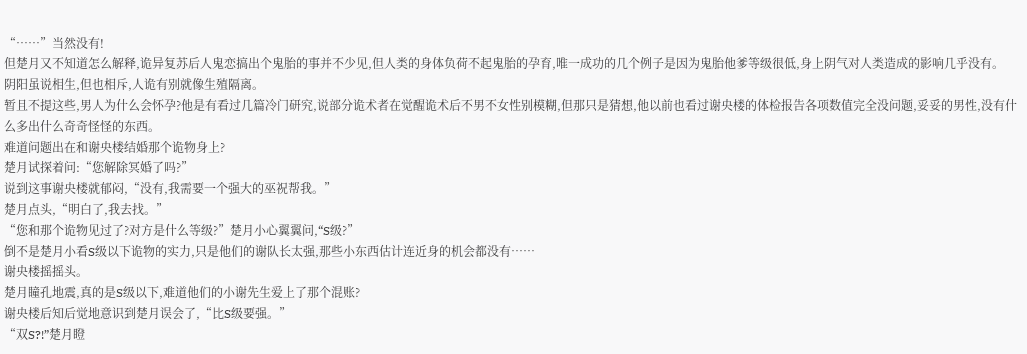“……”当然没有!
但楚月又不知道怎么解释,诡异复苏后人鬼恋搞出个鬼胎的事并不少见,但人类的身体负荷不起鬼胎的孕育,唯一成功的几个例子是因为鬼胎他爹等级很低,身上阴气对人类造成的影响几乎没有。
阴阳虽说相生,但也相斥,人诡有别就像生殖隔离。
暂且不提这些,男人为什么会怀孕?他是有看过几篇冷门研究,说部分诡术者在觉醒诡术后不男不女性别模糊,但那只是猜想,他以前也看过谢央楼的体检报告各项数值完全没问题,妥妥的男性,没有什么多出什么奇奇怪怪的东西。
难道问题出在和谢央楼结婚那个诡物身上?
楚月试探着问:“您解除冥婚了吗?”
说到这事谢央楼就郁闷,“没有,我需要一个强大的巫祝帮我。”
楚月点头,“明白了,我去找。”
“您和那个诡物见过了?对方是什么等级?”楚月小心翼翼问,“S级?”
倒不是楚月小看S级以下诡物的实力,只是他们的谢队长太强,那些小东西估计连近身的机会都没有……
谢央楼摇摇头。
楚月瞳孔地震,真的是S级以下,难道他们的小谢先生爱上了那个混账?
谢央楼后知后觉地意识到楚月误会了,“比S级要强。”
“双S?!”楚月瞪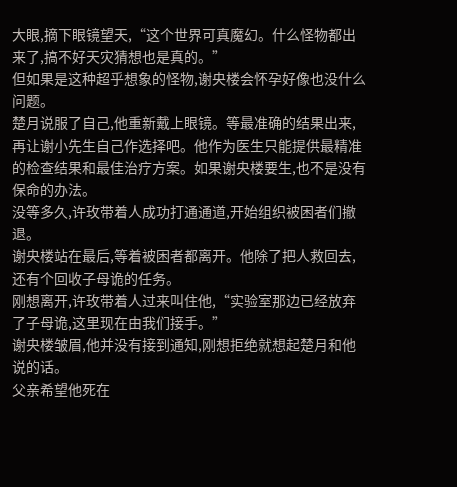大眼,摘下眼镜望天,“这个世界可真魔幻。什么怪物都出来了,搞不好天灾猜想也是真的。”
但如果是这种超乎想象的怪物,谢央楼会怀孕好像也没什么问题。
楚月说服了自己,他重新戴上眼镜。等最准确的结果出来,再让谢小先生自己作选择吧。他作为医生只能提供最精准的检查结果和最佳治疗方案。如果谢央楼要生,也不是没有保命的办法。
没等多久,许玫带着人成功打通通道,开始组织被困者们撤退。
谢央楼站在最后,等着被困者都离开。他除了把人救回去,还有个回收子母诡的任务。
刚想离开,许玫带着人过来叫住他,“实验室那边已经放弃了子母诡,这里现在由我们接手。”
谢央楼皱眉,他并没有接到通知,刚想拒绝就想起楚月和他说的话。
父亲希望他死在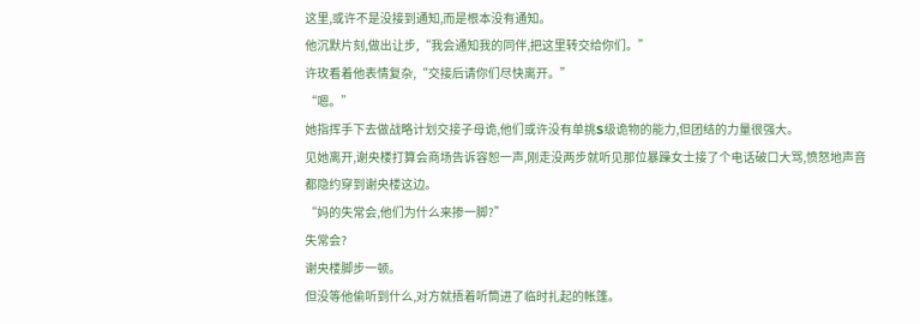这里,或许不是没接到通知,而是根本没有通知。
他沉默片刻,做出让步,“我会通知我的同伴,把这里转交给你们。”
许玫看着他表情复杂,“交接后请你们尽快离开。”
“嗯。”
她指挥手下去做战略计划交接子母诡,他们或许没有单挑S级诡物的能力,但团结的力量很强大。
见她离开,谢央楼打算会商场告诉容恕一声,刚走没两步就听见那位暴躁女士接了个电话破口大骂,愤怒地声音都隐约穿到谢央楼这边。
“妈的失常会,他们为什么来掺一脚?”
失常会?
谢央楼脚步一顿。
但没等他偷听到什么,对方就捂着听筒进了临时扎起的帐篷。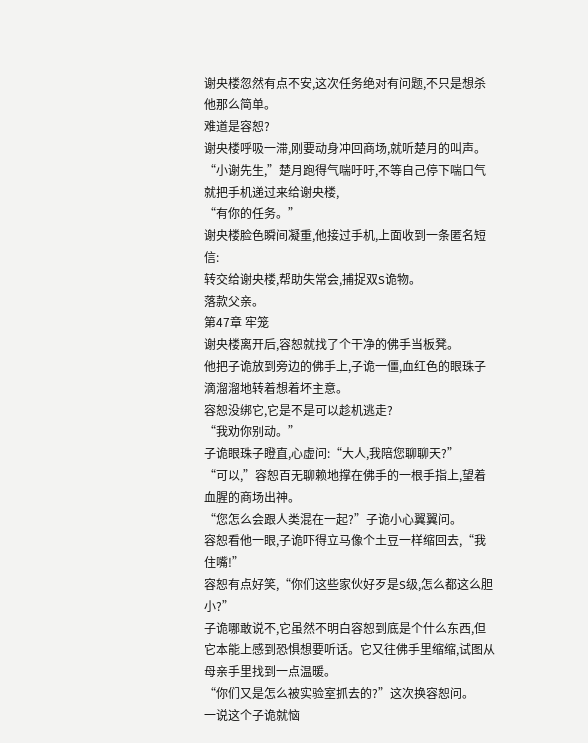谢央楼忽然有点不安,这次任务绝对有问题,不只是想杀他那么简单。
难道是容恕?
谢央楼呼吸一滞,刚要动身冲回商场,就听楚月的叫声。
“小谢先生,”楚月跑得气喘吁吁,不等自己停下喘口气就把手机递过来给谢央楼,
“有你的任务。”
谢央楼脸色瞬间凝重,他接过手机,上面收到一条匿名短信:
转交给谢央楼,帮助失常会,捕捉双S诡物。
落款父亲。
第47章 牢笼
谢央楼离开后,容恕就找了个干净的佛手当板凳。
他把子诡放到旁边的佛手上,子诡一僵,血红色的眼珠子滴溜溜地转着想着坏主意。
容恕没绑它,它是不是可以趁机逃走?
“我劝你别动。”
子诡眼珠子瞪直,心虚问:“大人,我陪您聊聊天?”
“可以,”容恕百无聊赖地撑在佛手的一根手指上,望着血腥的商场出神。
“您怎么会跟人类混在一起?”子诡小心翼翼问。
容恕看他一眼,子诡吓得立马像个土豆一样缩回去,“我住嘴!”
容恕有点好笑,“你们这些家伙好歹是S级,怎么都这么胆小?”
子诡哪敢说不,它虽然不明白容恕到底是个什么东西,但它本能上感到恐惧想要听话。它又往佛手里缩缩,试图从母亲手里找到一点温暖。
“你们又是怎么被实验室抓去的?”这次换容恕问。
一说这个子诡就恼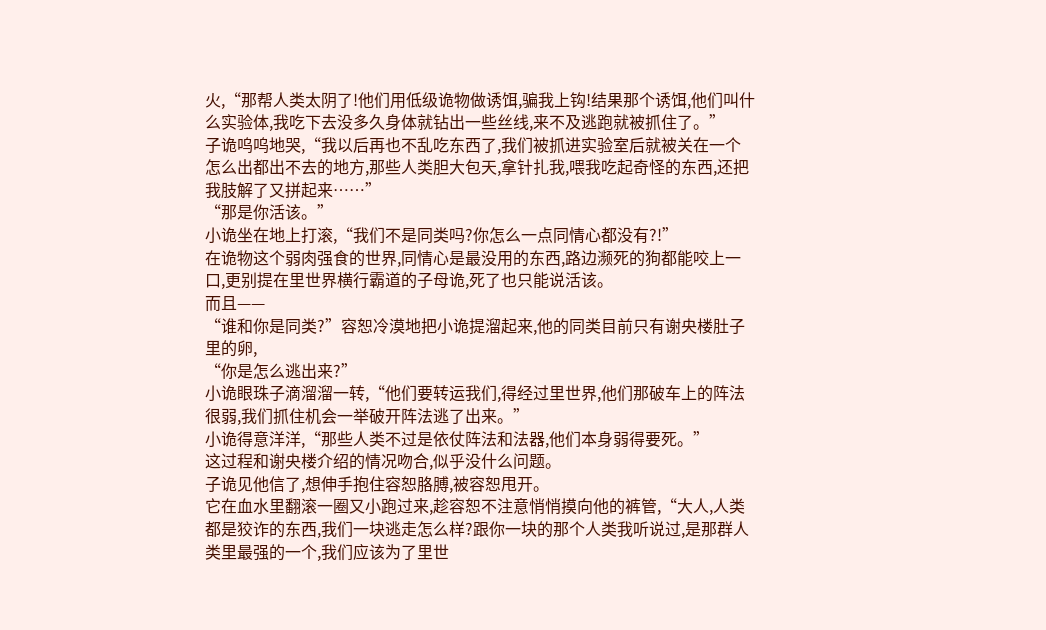火,“那帮人类太阴了!他们用低级诡物做诱饵,骗我上钩!结果那个诱饵,他们叫什么实验体,我吃下去没多久身体就钻出一些丝线,来不及逃跑就被抓住了。”
子诡呜呜地哭,“我以后再也不乱吃东西了,我们被抓进实验室后就被关在一个怎么出都出不去的地方,那些人类胆大包天,拿针扎我,喂我吃起奇怪的东西,还把我肢解了又拼起来……”
“那是你活该。”
小诡坐在地上打滚,“我们不是同类吗?你怎么一点同情心都没有?!”
在诡物这个弱肉强食的世界,同情心是最没用的东西,路边濒死的狗都能咬上一口,更别提在里世界横行霸道的子母诡,死了也只能说活该。
而且——
“谁和你是同类?”容恕冷漠地把小诡提溜起来,他的同类目前只有谢央楼肚子里的卵,
“你是怎么逃出来?”
小诡眼珠子滴溜溜一转,“他们要转运我们,得经过里世界,他们那破车上的阵法很弱,我们抓住机会一举破开阵法逃了出来。”
小诡得意洋洋,“那些人类不过是依仗阵法和法器,他们本身弱得要死。”
这过程和谢央楼介绍的情况吻合,似乎没什么问题。
子诡见他信了,想伸手抱住容恕胳膊,被容恕甩开。
它在血水里翻滚一圈又小跑过来,趁容恕不注意悄悄摸向他的裤管,“大人,人类都是狡诈的东西,我们一块逃走怎么样?跟你一块的那个人类我听说过,是那群人类里最强的一个,我们应该为了里世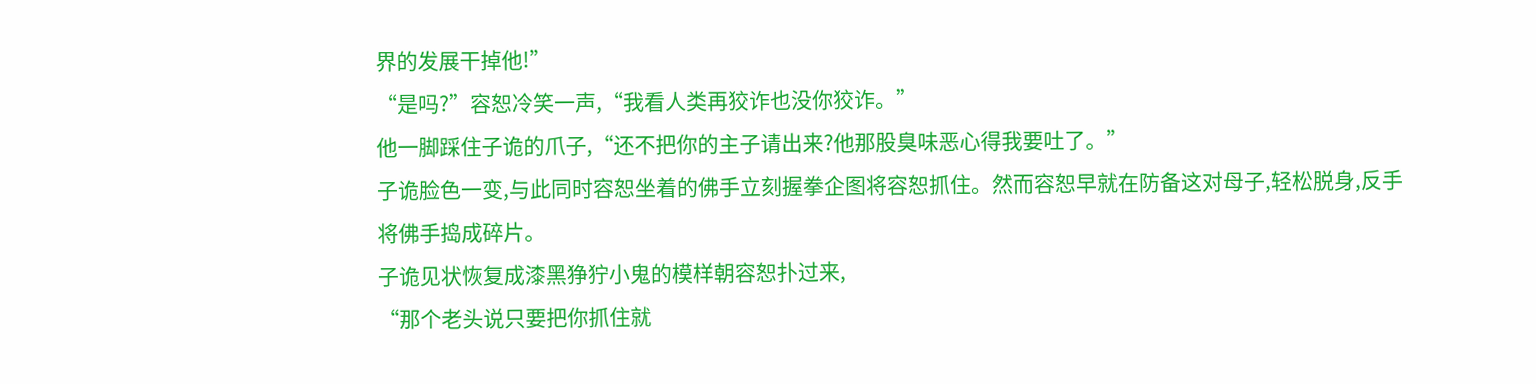界的发展干掉他!”
“是吗?”容恕冷笑一声,“我看人类再狡诈也没你狡诈。”
他一脚踩住子诡的爪子,“还不把你的主子请出来?他那股臭味恶心得我要吐了。”
子诡脸色一变,与此同时容恕坐着的佛手立刻握拳企图将容恕抓住。然而容恕早就在防备这对母子,轻松脱身,反手将佛手捣成碎片。
子诡见状恢复成漆黑狰狞小鬼的模样朝容恕扑过来,
“那个老头说只要把你抓住就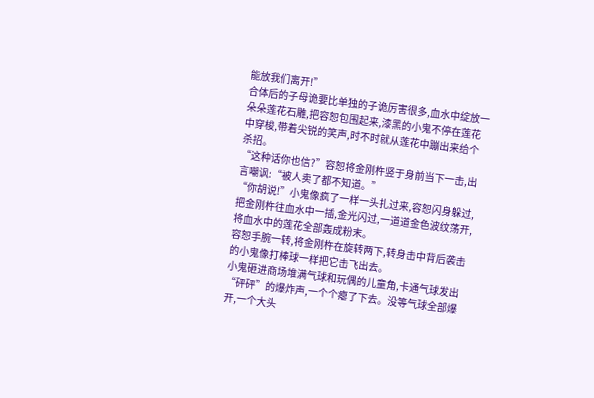能放我们离开!”
合体后的子母诡要比单独的子诡厉害很多,血水中绽放一朵朵莲花石雕,把容恕包围起来,漆黑的小鬼不停在莲花中穿梭,带着尖锐的笑声,时不时就从莲花中蹦出来给个杀招。
“这种话你也信?”容恕将金刚杵竖于身前当下一击,出言嘲讽:“被人卖了都不知道。”
“你胡说!”小鬼像疯了一样一头扎过来,容恕闪身躲过,把金刚杵往血水中一插,金光闪过,一道道金色波纹荡开,将血水中的莲花全部轰成粉末。
容恕手腕一转,将金刚杵在旋转两下,转身击中背后袭击的小鬼像打棒球一样把它击飞出去。
小鬼砸进商场堆满气球和玩偶的儿童角,卡通气球发出“砰砰”的爆炸声,一个个瘪了下去。没等气球全部爆开,一个大头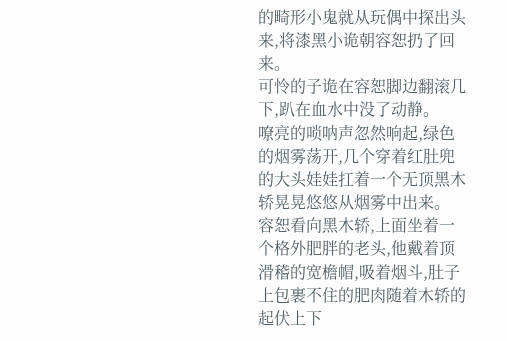的畸形小鬼就从玩偶中探出头来,将漆黑小诡朝容恕扔了回来。
可怜的子诡在容恕脚边翻滚几下,趴在血水中没了动静。
嘹亮的唢呐声忽然响起,绿色的烟雾荡开,几个穿着红肚兜的大头娃娃扛着一个无顶黑木轿晃晃悠悠从烟雾中出来。
容恕看向黑木轿,上面坐着一个格外肥胖的老头,他戴着顶滑稽的宽檐帽,吸着烟斗,肚子上包裹不住的肥肉随着木轿的起伏上下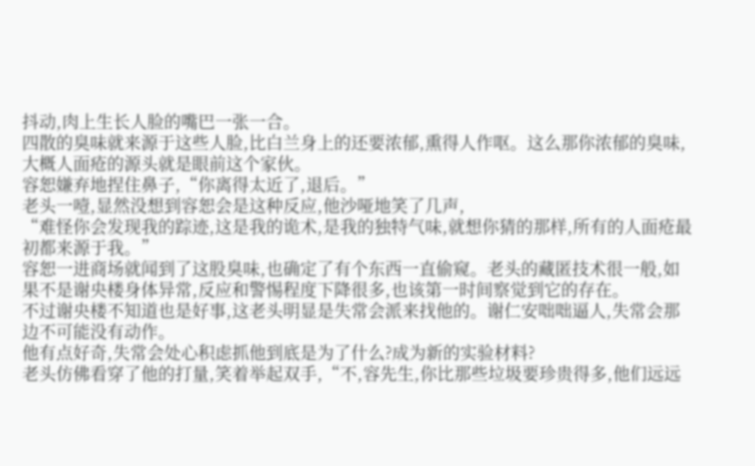抖动,肉上生长人脸的嘴巴一张一合。
四散的臭味就来源于这些人脸,比白兰身上的还要浓郁,熏得人作呕。这么那你浓郁的臭味,大概人面疮的源头就是眼前这个家伙。
容恕嫌弃地捏住鼻子,“你离得太近了,退后。”
老头一噎,显然没想到容恕会是这种反应,他沙哑地笑了几声,
“难怪你会发现我的踪迹,这是我的诡术,是我的独特气味,就想你猜的那样,所有的人面疮最初都来源于我。”
容恕一进商场就闻到了这股臭味,也确定了有个东西一直偷窥。老头的藏匿技术很一般,如果不是谢央楼身体异常,反应和警惕程度下降很多,也该第一时间察觉到它的存在。
不过谢央楼不知道也是好事,这老头明显是失常会派来找他的。谢仁安咄咄逼人,失常会那边不可能没有动作。
他有点好奇,失常会处心积虑抓他到底是为了什么?成为新的实验材料?
老头仿佛看穿了他的打量,笑着举起双手,“不,容先生,你比那些垃圾要珍贵得多,他们远远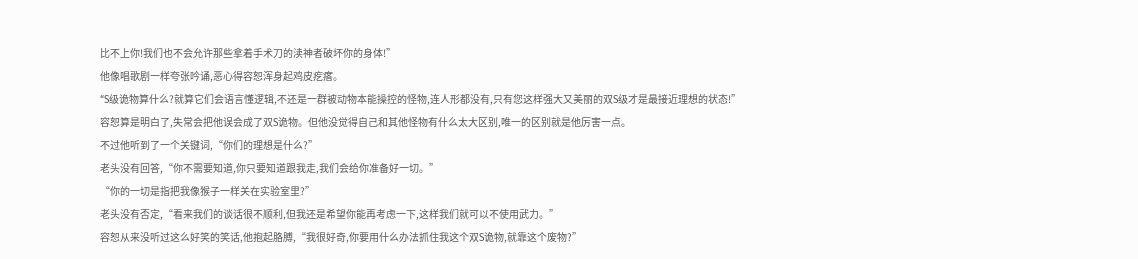比不上你!我们也不会允许那些拿着手术刀的渎神者破坏你的身体!”
他像唱歌剧一样夸张吟诵,恶心得容恕浑身起鸡皮疙瘩。
“S级诡物算什么?就算它们会语言懂逻辑,不还是一群被动物本能操控的怪物,连人形都没有,只有您这样强大又美丽的双S级才是最接近理想的状态!”
容恕算是明白了,失常会把他误会成了双S诡物。但他没觉得自己和其他怪物有什么太大区别,唯一的区别就是他厉害一点。
不过他听到了一个关键词,“你们的理想是什么?”
老头没有回答,“你不需要知道,你只要知道跟我走,我们会给你准备好一切。”
“你的一切是指把我像猴子一样关在实验室里?”
老头没有否定,“看来我们的谈话很不顺利,但我还是希望你能再考虑一下,这样我们就可以不使用武力。”
容恕从来没听过这么好笑的笑话,他抱起胳膊,“我很好奇,你要用什么办法抓住我这个双S诡物,就靠这个废物?”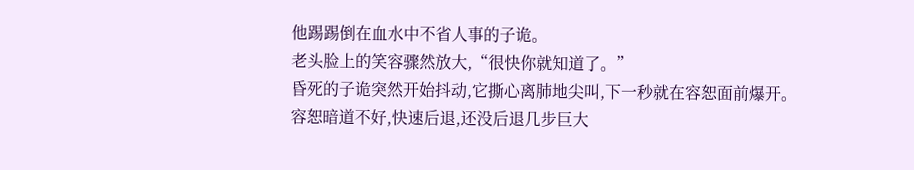他踢踢倒在血水中不省人事的子诡。
老头脸上的笑容骤然放大,“很快你就知道了。”
昏死的子诡突然开始抖动,它撕心离肺地尖叫,下一秒就在容恕面前爆开。
容恕暗道不好,快速后退,还没后退几步巨大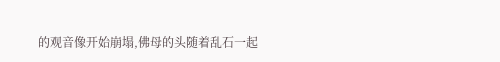的观音像开始崩塌,佛母的头随着乱石一起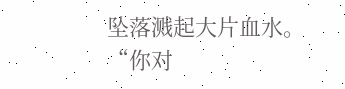坠落溅起大片血水。
“你对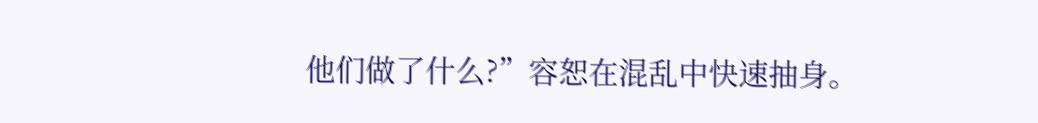他们做了什么?”容恕在混乱中快速抽身。